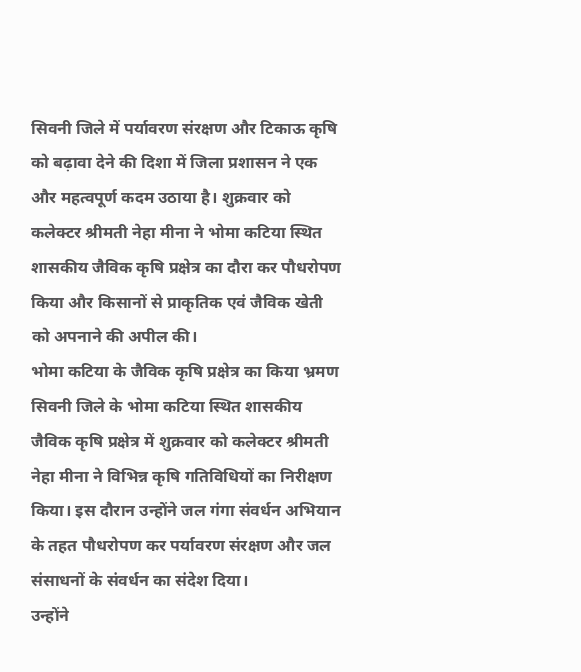सिवनी जिले में पर्यावरण संरक्षण और टिकाऊ कृषि को बढ़ावा देने की दिशा में जिला प्रशासन ने एक और महत्वपूर्ण कदम उठाया है। शुक्रवार को कलेक्टर श्रीमती नेहा मीना ने भोमा कटिया स्थित शासकीय जैविक कृषि प्रक्षेत्र का दौरा कर पौधरोपण किया और किसानों से प्राकृतिक एवं जैविक खेती को अपनाने की अपील की।
भोमा कटिया के जैविक कृषि प्रक्षेत्र का किया भ्रमण
सिवनी जिले के भोमा कटिया स्थित शासकीय जैविक कृषि प्रक्षेत्र में शुक्रवार को कलेक्टर श्रीमती नेहा मीना ने विभिन्न कृषि गतिविधियों का निरीक्षण किया। इस दौरान उन्होंने जल गंगा संवर्धन अभियान के तहत पौधरोपण कर पर्यावरण संरक्षण और जल संसाधनों के संवर्धन का संदेश दिया।
उन्होंने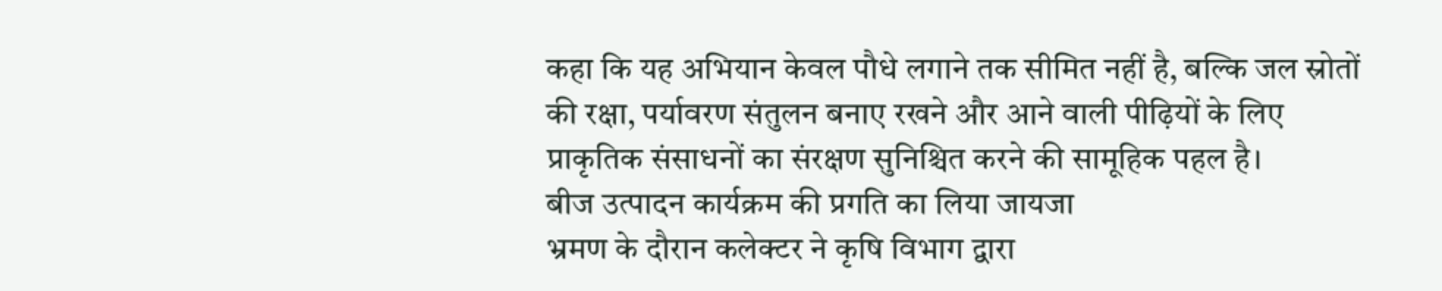कहा कि यह अभियान केवल पौधे लगाने तक सीमित नहीं है, बल्कि जल स्रोतों की रक्षा, पर्यावरण संतुलन बनाए रखने और आने वाली पीढ़ियों के लिए प्राकृतिक संसाधनों का संरक्षण सुनिश्चित करने की सामूहिक पहल है।
बीज उत्पादन कार्यक्रम की प्रगति का लिया जायजा
भ्रमण के दौरान कलेक्टर ने कृषि विभाग द्वारा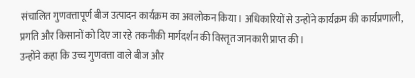संचालित गुणवत्तापूर्ण बीज उत्पादन कार्यक्रम का अवलोकन किया। अधिकारियों से उन्होंने कार्यक्रम की कार्यप्रणाली, प्रगति और किसानों को दिए जा रहे तकनीकी मार्गदर्शन की विस्तृत जानकारी प्राप्त की।
उन्होंने कहा कि उच्च गुणवत्ता वाले बीज और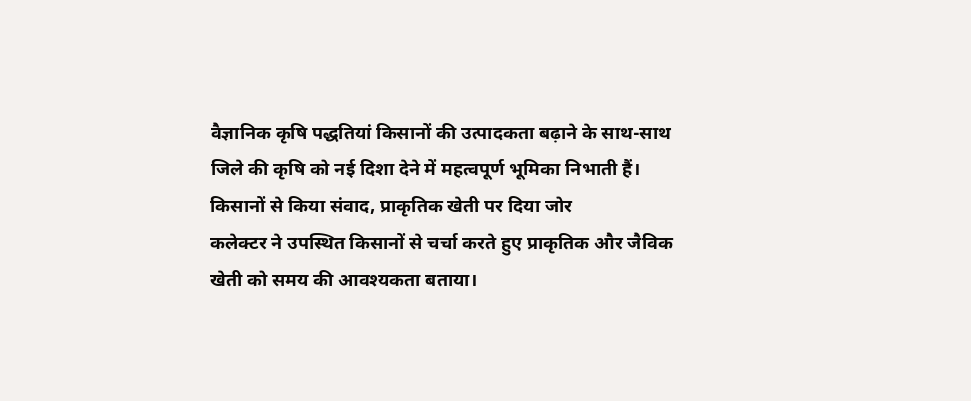वैज्ञानिक कृषि पद्धतियां किसानों की उत्पादकता बढ़ाने के साथ-साथ जिले की कृषि को नई दिशा देने में महत्वपूर्ण भूमिका निभाती हैं।
किसानों से किया संवाद, प्राकृतिक खेती पर दिया जोर
कलेक्टर ने उपस्थित किसानों से चर्चा करते हुए प्राकृतिक और जैविक खेती को समय की आवश्यकता बताया।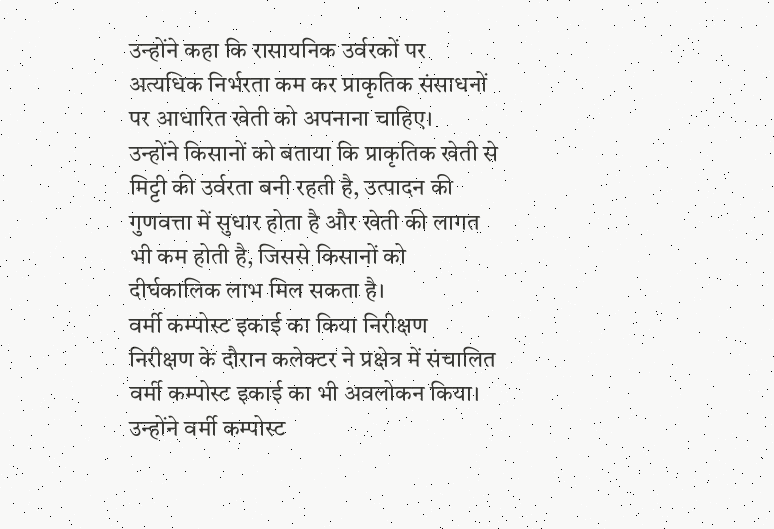उन्होंने कहा कि रासायनिक उर्वरकों पर अत्यधिक निर्भरता कम कर प्राकृतिक संसाधनों पर आधारित खेती को अपनाना चाहिए।
उन्होंने किसानों को बताया कि प्राकृतिक खेती से मिट्टी की उर्वरता बनी रहती है, उत्पादन की गुणवत्ता में सुधार होता है और खेती की लागत भी कम होती है, जिससे किसानों को दीर्घकालिक लाभ मिल सकता है।
वर्मी कम्पोस्ट इकाई का किया निरीक्षण
निरीक्षण के दौरान कलेक्टर ने प्रक्षेत्र में संचालित वर्मी कम्पोस्ट इकाई का भी अवलोकन किया। उन्होंने वर्मी कम्पोस्ट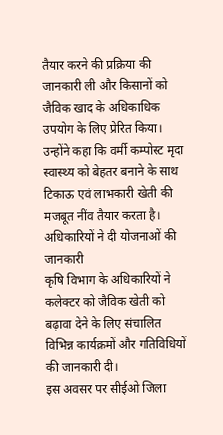तैयार करने की प्रक्रिया की जानकारी ली और किसानों को जैविक खाद के अधिकाधिक उपयोग के लिए प्रेरित किया।
उन्होंने कहा कि वर्मी कम्पोस्ट मृदा स्वास्थ्य को बेहतर बनाने के साथ टिकाऊ एवं लाभकारी खेती की मजबूत नींव तैयार करता है।
अधिकारियों ने दी योजनाओं की जानकारी
कृषि विभाग के अधिकारियों ने कलेक्टर को जैविक खेती को बढ़ावा देने के लिए संचालित विभिन्न कार्यक्रमों और गतिविधियों की जानकारी दी।
इस अवसर पर सीईओ जिला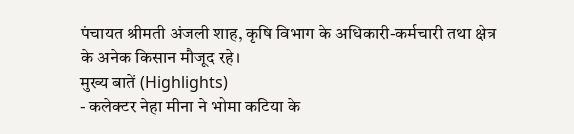पंचायत श्रीमती अंजली शाह, कृषि विभाग के अधिकारी-कर्मचारी तथा क्षेत्र के अनेक किसान मौजूद रहे।
मुख्य बातें (Highlights)
- कलेक्टर नेहा मीना ने भोमा कटिया के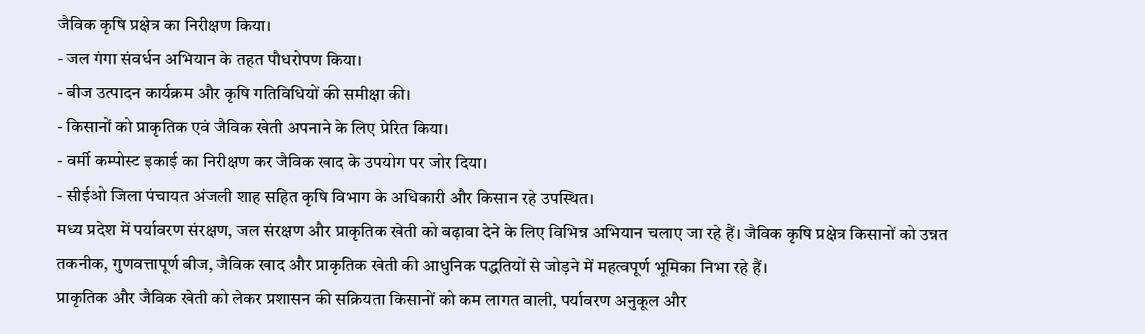जैविक कृषि प्रक्षेत्र का निरीक्षण किया।
- जल गंगा संवर्धन अभियान के तहत पौधरोपण किया।
- बीज उत्पादन कार्यक्रम और कृषि गतिविधियों की समीक्षा की।
- किसानों को प्राकृतिक एवं जैविक खेती अपनाने के लिए प्रेरित किया।
- वर्मी कम्पोस्ट इकाई का निरीक्षण कर जैविक खाद के उपयोग पर जोर दिया।
- सीईओ जिला पंचायत अंजली शाह सहित कृषि विभाग के अधिकारी और किसान रहे उपस्थित।
मध्य प्रदेश में पर्यावरण संरक्षण, जल संरक्षण और प्राकृतिक खेती को बढ़ावा देने के लिए विभिन्न अभियान चलाए जा रहे हैं। जैविक कृषि प्रक्षेत्र किसानों को उन्नत तकनीक, गुणवत्तापूर्ण बीज, जैविक खाद और प्राकृतिक खेती की आधुनिक पद्धतियों से जोड़ने में महत्वपूर्ण भूमिका निभा रहे हैं।
प्राकृतिक और जैविक खेती को लेकर प्रशासन की सक्रियता किसानों को कम लागत वाली, पर्यावरण अनुकूल और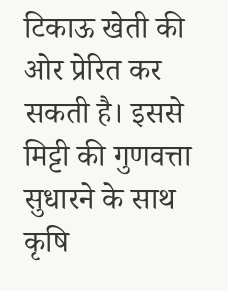टिकाऊ खेती की ओर प्रेरित कर सकती है। इससे मिट्टी की गुणवत्ता सुधारने के साथ कृषि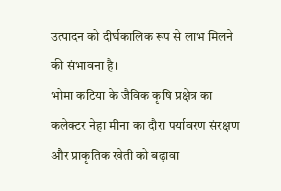उत्पादन को दीर्घकालिक रूप से लाभ मिलने की संभावना है।
भोमा कटिया के जैविक कृषि प्रक्षेत्र का कलेक्टर नेहा मीना का दौरा पर्यावरण संरक्षण और प्राकृतिक खेती को बढ़ावा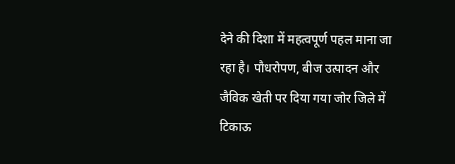देने की दिशा में महत्वपूर्ण पहल माना जा रहा है। पौधरोपण, बीज उत्पादन और जैविक खेती पर दिया गया जोर जिले में टिकाऊ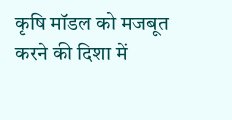कृषि मॉडल को मजबूत करने की दिशा में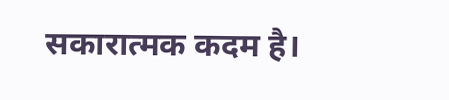सकारात्मक कदम है।